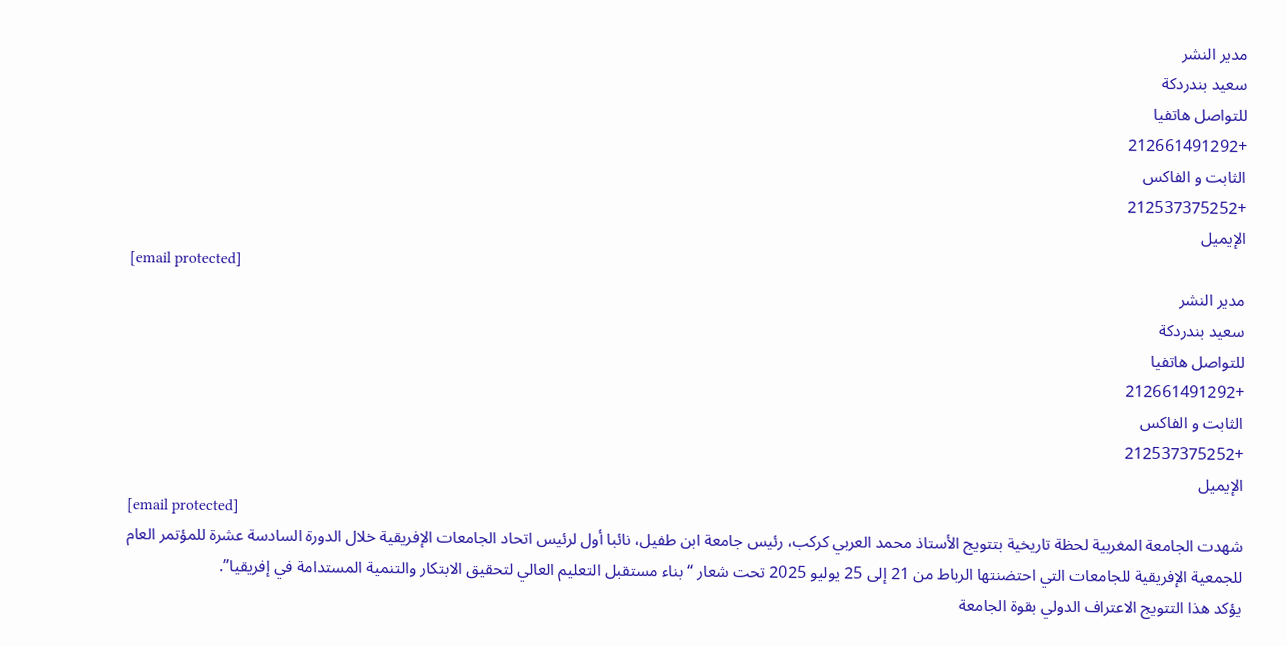مدير النشر
سعيد بندردكة
للتواصل هاتفيا
+212661491292
الثابت و الفاكس
+212537375252
الإيميل
[email protected]
مدير النشر
سعيد بندردكة
للتواصل هاتفيا
+212661491292
الثابت و الفاكس
+212537375252
الإيميل
[email protected]
شهدت الجامعة المغربية لحظة تاريخية بتتويج الأستاذ محمد العربي كركب، رئيس جامعة ابن طفيل، نائبا أول لرئيس اتحاد الجامعات الإفريقية خلال الدورة السادسة عشرة للمؤتمر العام للجمعية الإفريقية للجامعات التي احتضنتها الرباط من 21 إلى 25 يوليو 2025 تحت شعار “بناء مستقبل التعليم العالي لتحقيق الابتكار والتنمية المستدامة في إفريقيا”.
يؤكد هذا التتويج الاعتراف الدولي بقوة الجامعة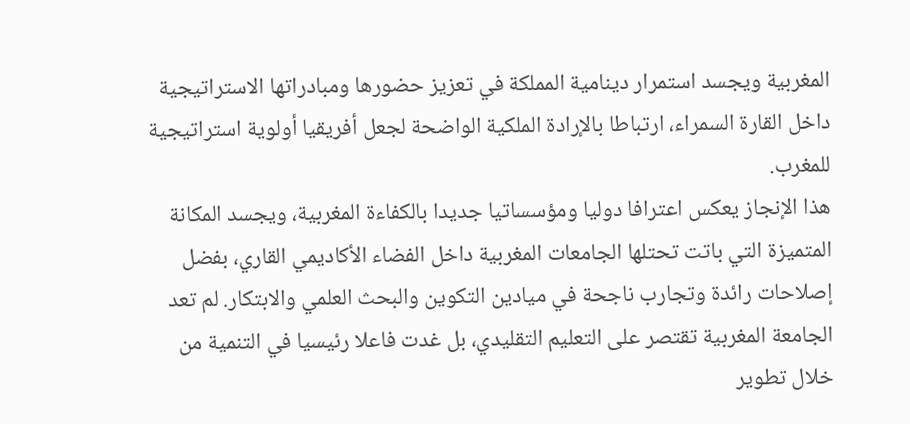المغربية ويجسد استمرار دينامية المملكة في تعزيز حضورها ومبادراتها الاستراتيجية داخل القارة السمراء، ارتباطا بالإرادة الملكية الواضحة لجعل أفريقيا أولوية استراتيجية للمغرب.
هذا الإنجاز يعكس اعترافا دوليا ومؤسساتيا جديدا بالكفاءة المغربية، ويجسد المكانة المتميزة التي باتت تحتلها الجامعات المغربية داخل الفضاء الأكاديمي القاري، بفضل إصلاحات رائدة وتجارب ناجحة في ميادين التكوين والبحث العلمي والابتكار. لم تعد الجامعة المغربية تقتصر على التعليم التقليدي، بل غدت فاعلا رئيسيا في التنمية من خلال تطوير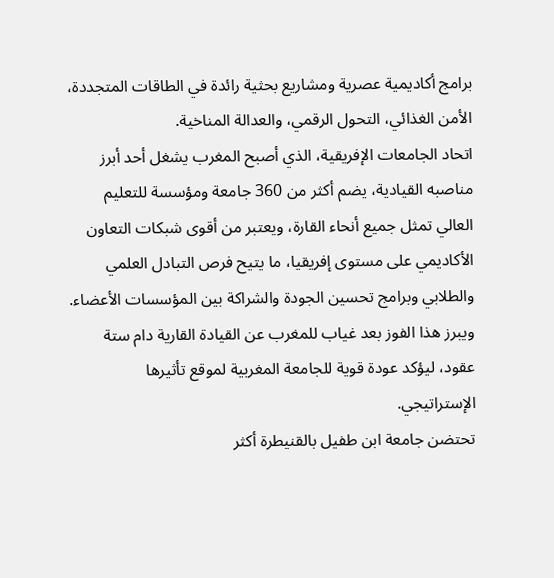برامج أكاديمية عصرية ومشاريع بحثية رائدة في الطاقات المتجددة، الأمن الغذائي، التحول الرقمي، والعدالة المناخية.
اتحاد الجامعات الإفريقية، الذي أصبح المغرب يشغل أحد أبرز مناصبه القيادية، يضم أكثر من 360 جامعة ومؤسسة للتعليم العالي تمثل جميع أنحاء القارة، ويعتبر من أقوى شبكات التعاون الأكاديمي على مستوى إفريقيا، ما يتيح فرص التبادل العلمي والطلابي وبرامج تحسين الجودة والشراكة بين المؤسسات الأعضاء. ويبرز هذا الفوز بعد غياب للمغرب عن القيادة القارية دام ستة عقود، ليؤكد عودة قوية للجامعة المغربية لموقع تأثيرها الإستراتيجي.
تحتضن جامعة ابن طفيل بالقنيطرة أكثر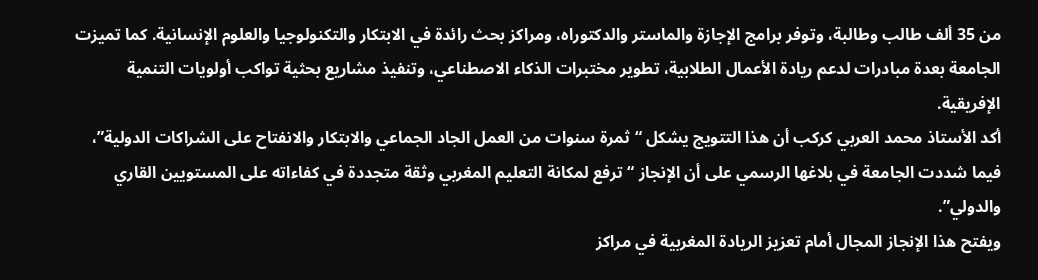من 35 ألف طالب وطالبة، وتوفر برامج الإجازة والماستر والدكتوراه، ومراكز بحث رائدة في الابتكار والتكنولوجيا والعلوم الإنسانية. كما تميزت الجامعة بعدة مبادرات لدعم ريادة الأعمال الطلابية، تطوير مختبرات الذكاء الاصطناعي، وتنفيذ مشاريع بحثية تواكب أولويات التنمية الإفريقية.
أكد الأستاذ محمد العربي كركب أن هذا التتويج يشكل “ثمرة سنوات من العمل الجاد الجماعي والابتكار والانفتاح على الشراكات الدولية”، فيما شددت الجامعة في بلاغها الرسمي على أن الإنجاز “ترفع لمكانة التعليم المغربي وثقة متجددة في كفاءاته على المستويين القاري والدولي”.
ويفتح هذا الإنجاز المجال أمام تعزيز الريادة المغربية في مراكز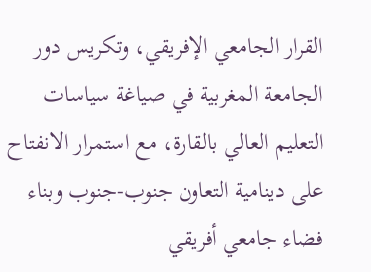القرار الجامعي الإفريقي، وتكريس دور الجامعة المغربية في صياغة سياسات التعليم العالي بالقارة، مع استمرار الانفتاح على دينامية التعاون جنوب-جنوب وبناء فضاء جامعي أفريقي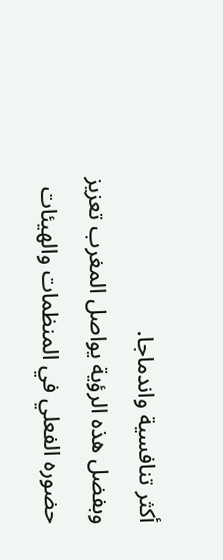أكثر تنافسية واندماجا.
وبفضل هذه الرؤية يواصل المغرب تعزيز حضوره الفعلي في المنظمات والهيئات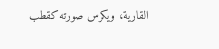القارية، ويكرس صورته كقطب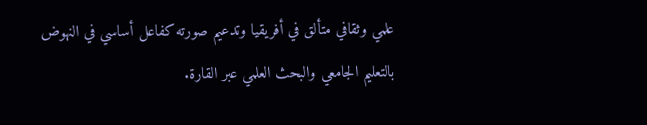علمي وثقافي متألق في أفريقيا وتدعيم صورته كفاعل أساسي في النهوض بالتعليم الجامعي والبحث العلمي عبر القارة.